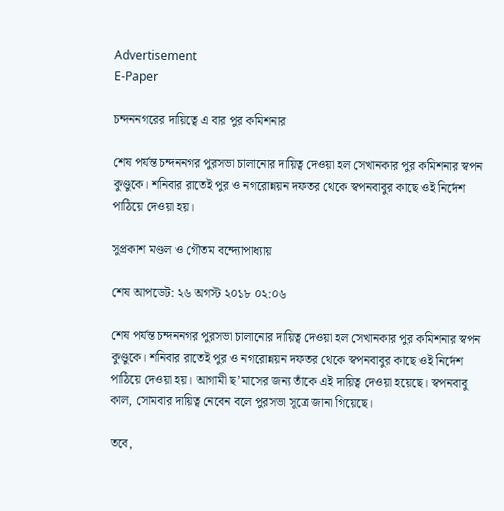Advertisement
E-Paper

চন্দননগরের দায়িত্বে এ বার পুর কমিশনার

শেষ পর্যন্ত চন্দননগর পুরসভা চালানোর দায়িত্ব দেওয়া হল সেখানকার পুর কমিশনার স্বপন কুণ্ডুকে। শনিবার রাতেই পুর ও নগরোন্নয়ন দফতর থেকে স্বপনবাবুর কাছে ওই নির্দেশ পাঠিয়ে দেওয়া হয়।

সুপ্রকাশ মণ্ডল ও গৌতম বন্দ্যোপাধ্যায়

শেষ আপডেট: ২৬ অগস্ট ২০১৮ ০২:০৬

শেষ পর্যন্ত চন্দননগর পুরসভা চালানোর দায়িত্ব দেওয়া হল সেখানকার পুর কমিশনার স্বপন কুণ্ডুকে। শনিবার রাতেই পুর ও নগরোন্নয়ন দফতর থেকে স্বপনবাবুর কাছে ওই নির্দেশ পাঠিয়ে দেওয়া হয়। আগামী ছ’মাসের জন্য তাঁকে এই দায়িত্ব দেওয়া হয়েছে। স্বপনবাবু কাল, সোমবার দায়িত্ব নেবেন বলে পুরসভা সূত্রে জানা গিয়েছে।

তবে,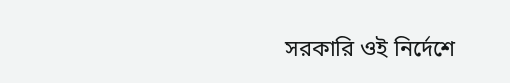সরকারি ওই নির্দেশে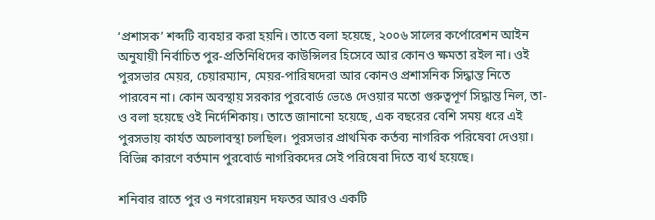‘প্রশাসক’ শব্দটি ব্যবহার করা হয়নি। তাতে বলা হয়েছে, ২০০৬ সালের কর্পোরেশন আইন অনুযায়ী নির্বাচিত পুর-প্রতিনিধিদের কাউন্সিলর হিসেবে আর কোনও ক্ষমতা রইল না। ওই পুরসভার মেয়র, চেয়ারম্যান, মেয়র-পারিষদেরা আর কোনও প্রশাসনিক সিদ্ধান্ত নিতে পারবেন না। কোন অবস্থায় সরকার পুরবোর্ড ভেঙে দেওয়ার মতো গুরুত্বপূর্ণ সিদ্ধান্ত নিল, তা-ও বলা হয়েছে ওই নির্দেশিকায়। তাতে জানানো হয়েছে, এক বছরের বেশি সময় ধরে এই পুরসভায় কার্যত অচলাবস্থা চলছিল। পুরসভার প্রাথমিক কর্তব্য নাগরিক পরিষেবা দেওয়া। বিভিন্ন কারণে বর্তমান পুরবোর্ড নাগরিকদের সেই পরিষেবা দিতে ব্যর্থ হয়েছে।

শনিবার রাতে পুর ও নগরোন্নয়ন দফতর আরও একটি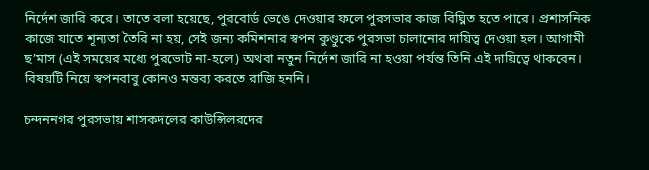নির্দেশ জারি করে। তাতে বলা হয়েছে, পুরবোর্ড ভেঙে দেওয়ার ফলে পুরসভার কাজ বিঘ্নিত হতে পারে। প্রশাসনিক কাজে যাতে শূন্যতা তৈরি না হয়, সেই জন্য কমিশনার স্বপন কুণ্ডুকে পুরসভা চালানোর দায়িত্ব দেওয়া হল। আগামী ছ’মাস (এই সময়ের মধ্যে পুরভোট না-হলে) অথবা নতুন নির্দেশ জারি না হওয়া পর্যন্ত তিনি এই দায়িত্বে থাকবেন। বিষয়টি নিয়ে স্বপনবাবু কোনও মন্তব্য করতে রাজি হননি।

চন্দননগর পুরসভায় শাসকদলের কাউন্সিলরদের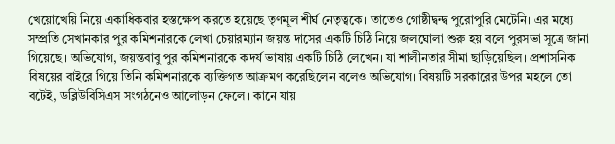খেয়োখেয়ি নিয়ে একাধিকবার হস্তক্ষেপ করতে হয়েছে তৃণমূল শীর্ঘ নেতৃত্বকে। তাতেও গোষ্ঠীদ্বন্দ্ব পুরোপুরি মেটেনি। এর মধ্যে সম্প্রতি সেখানকার পুর কমিশনারকে লেখা চেয়ারম্যান জয়ন্ত দাসের একটি চিঠি নিয়ে জলঘোলা শুরু হয় বলে পুরসভা সূত্রে জানা গিয়েছে। অভিযোগ, জয়ন্তবাবু পুর কমিশনারকে কদর্য ভাষায় একটি চিঠি লেখেন। যা শালীনতার সীমা ছাড়িয়েছিল। প্রশাসনিক বিষয়ের বাইরে গিয়ে তিনি কমিশনারকে ব্যক্তিগত আক্রমণ করেছিলেন বলেও অভিযোগ। বিষয়টি সরকারের উপর মহলে তো বটেই, ডব্লিউবিসিএস সংগঠনেও আলোড়ন ফেলে। কানে যায়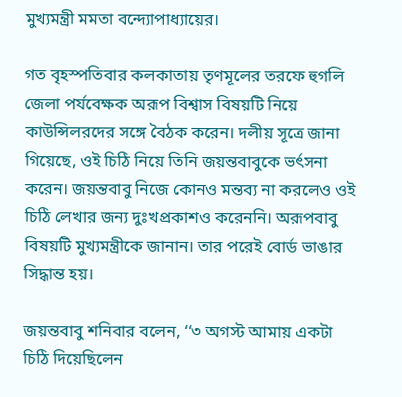মুখ্যমন্ত্রী মমতা বন্দ্যোপাধ্যায়ের।

গত বৃহস্পতিবার কলকাতায় তৃণমূলের তরফে হুগলি জেলা পর্যবেক্ষক অরূপ বিশ্বাস বিষয়টি নিয়ে কাউন্সিলরদের সঙ্গে বৈঠক করেন। দলীয় সূত্রে জানা গিয়েছে, ওই চিঠি নিয়ে তিনি জয়ন্তবাবুকে ভর্ৎসনা করেন। জয়ন্তবাবু নিজে কোনও মন্তব্য না করলেও ওই চিঠি লেখার জন্য দুঃখপ্রকাশও করেননি। অরূপবাবু বিষয়টি মুখ্যমন্ত্রীকে জানান। তার পরেই বোর্ড ভাঙার সিদ্ধান্ত হয়।

জয়ন্তবাবু শনিবার বলেন, ‘‘৩ অগস্ট আমায় একটা চিঠি দিয়েছিলেন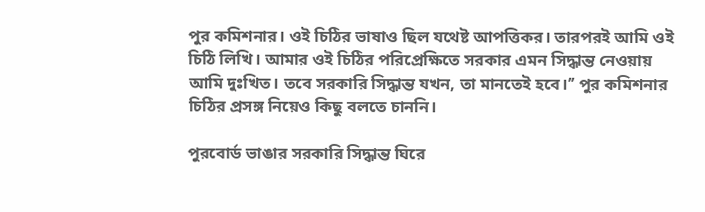পুর কমিশনার। ওই চিঠির ভাষাও ছিল যথেষ্ট আপত্তিকর। তারপরই আমি ওই চিঠি লিখি। আমার ওই চিঠির পরিপ্রেক্ষিতে সরকার এমন সিদ্ধান্ত নেওয়ায় আমি দুঃখিত। তবে সরকারি সিদ্ধান্ত যখন, তা মানতেই হবে।’’ পুর কমিশনার চিঠির প্রসঙ্গ নিয়েও কিছু বলতে চাননি।

পুরবোর্ড ভাঙার সরকারি সিদ্ধান্ত ঘিরে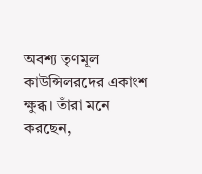অবশ্য তৃণমূল কাউন্সিলরদের একাংশ ক্ষুব্ধ। তাঁরা মনে করছেন,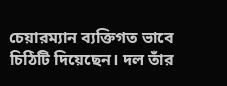চেয়ারম্যান ব্যক্তিগত ভাবে চিঠিটি দিয়েছেন। দল তাঁর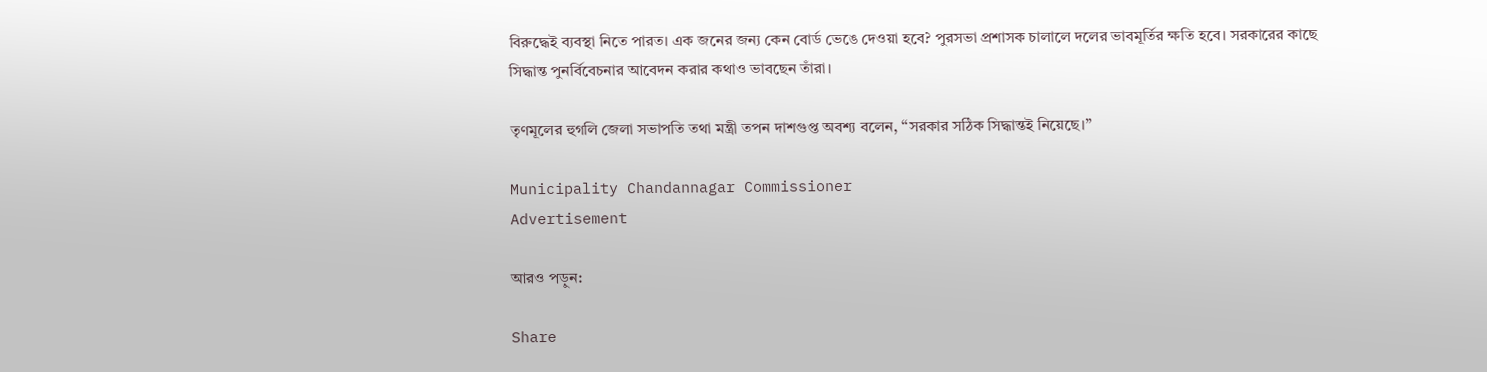বিরুদ্ধেই ব্যবস্থা নিতে পারত। এক জনের জন্য কেন বোর্ড ভেঙে দেওয়া হবে? পুরসভা প্রশাসক চালালে দলের ভাবমূর্তির ক্ষতি হবে। সরকারের কাছে সিদ্ধান্ত পুনর্বিবেচনার আবেদন করার কথাও ভাবছেন তাঁরা।

তৃণমূলের হুগলি জেলা সভাপতি তথা মন্ত্রী তপন দাশগুপ্ত অবশ্য বলেন, ‘‘সরকার সঠিক সিদ্ধান্তই নিয়েছে।”

Municipality Chandannagar Commissioner
Advertisement

আরও পড়ুন:

Share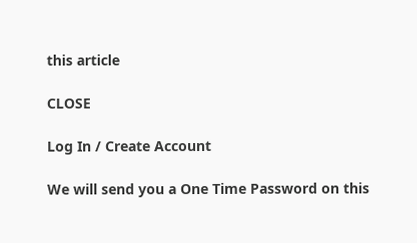this article

CLOSE

Log In / Create Account

We will send you a One Time Password on this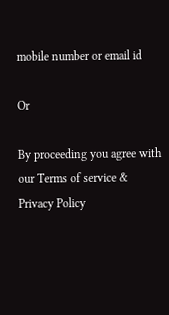mobile number or email id

Or

By proceeding you agree with our Terms of service & Privacy Policy